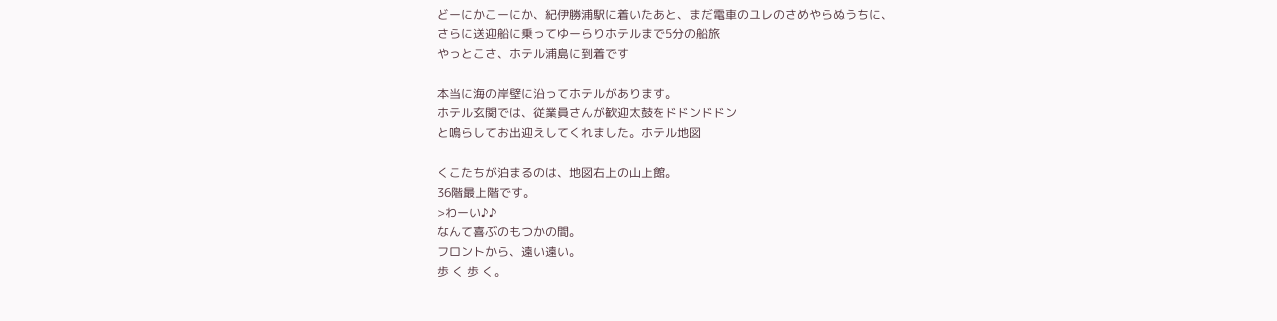どーにかこーにか、紀伊勝浦駅に着いたあと、まだ電車のユレのさめやらぬうちに、
さらに送迎船に乗ってゆーらりホテルまで5分の船旅
やっとこさ、ホテル浦島に到着です

本当に海の岸壁に沿ってホテルがあります。
ホテル玄関では、従業員さんが歓迎太鼓をドドンドドン
と鳴らしてお出迎えしてくれました。ホテル地図

くこたちが泊まるのは、地図右上の山上館。
36階最上階です。
>わーい♪♪
なんて喜ぶのもつかの間。
フロントから、遠い遠い。
歩 く 歩 く。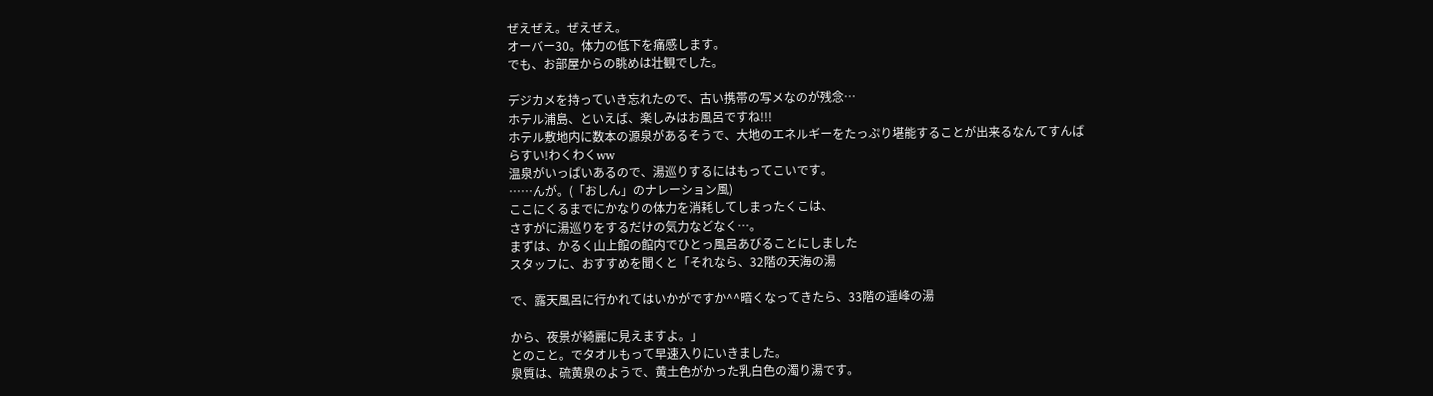ぜえぜえ。ぜえぜえ。
オーバー30。体力の低下を痛感します。
でも、お部屋からの眺めは壮観でした。

デジカメを持っていき忘れたので、古い携帯の写メなのが残念…
ホテル浦島、といえば、楽しみはお風呂ですね!!!
ホテル敷地内に数本の源泉があるそうで、大地のエネルギーをたっぷり堪能することが出来るなんてすんばらすい!わくわくww
温泉がいっぱいあるので、湯巡りするにはもってこいです。
……んが。(「おしん」のナレーション風)
ここにくるまでにかなりの体力を消耗してしまったくこは、
さすがに湯巡りをするだけの気力などなく…。
まずは、かるく山上館の館内でひとっ風呂あびることにしました
スタッフに、おすすめを聞くと「それなら、32階の天海の湯

で、露天風呂に行かれてはいかがですか^^暗くなってきたら、33階の遥峰の湯

から、夜景が綺麗に見えますよ。」
とのこと。でタオルもって早速入りにいきました。
泉質は、硫黄泉のようで、黄土色がかった乳白色の濁り湯です。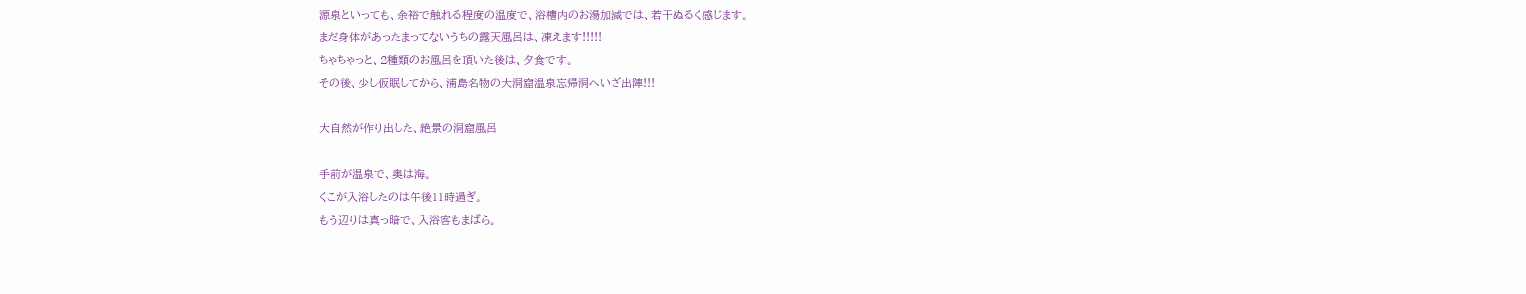源泉といっても、余裕で触れる程度の温度で、浴槽内のお湯加減では、若干ぬるく感じます。
まだ身体があったまってないうちの露天風呂は、凍えます!!!!!
ちゃちゃっと、2種類のお風呂を頂いた後は、夕食です。
その後、少し仮眠してから、浦島名物の大洞窟温泉忘帰洞へいざ出陣!!!

大自然が作り出した、絶景の洞窟風呂

手前が温泉で、奥は海。
くこが入浴したのは午後11時過ぎ。
もう辺りは真っ暗で、入浴客もまばら。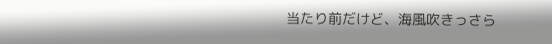当たり前だけど、海風吹きっさら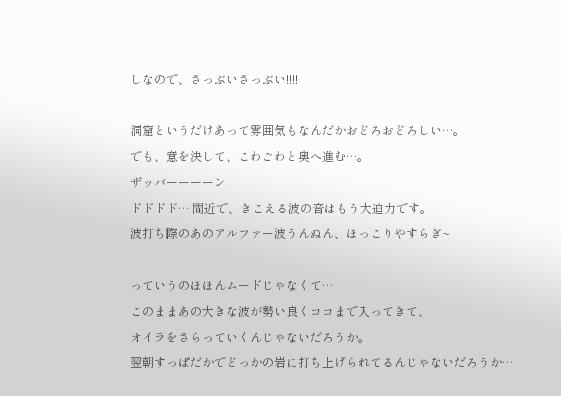しなので、さっぶいさっぶい!!!!

洞窟というだけあって雰囲気もなんだかおどろおどろしい…。
でも、意を決して、こわごわと奥へ進む…。
ザッバーーーーン
ドドドド… 間近で、きこえる波の音はもう大迫力です。
波打ち際のあのアルファー波うんぬん、ほっこりやすらぎ~

っていうのほほんムードじゃなくて…
このままあの大きな波が勢い良くココまで入ってきて、
オイラをさらっていくんじゃないだろうか。
翌朝すっぱだかでどっかの岩に打ち上げられてるんじゃないだろうか…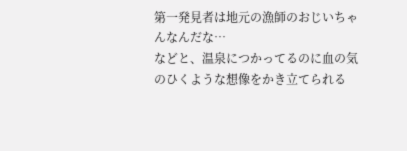第一発見者は地元の漁師のおじいちゃんなんだな…
などと、温泉につかってるのに血の気のひくような想像をかき立てられる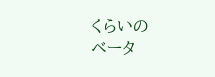くらいの
ベータ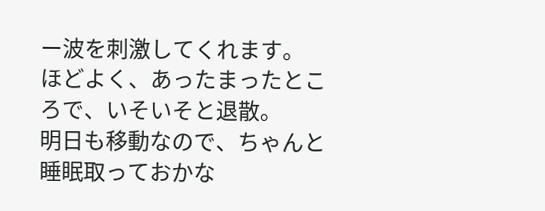ー波を刺激してくれます。
ほどよく、あったまったところで、いそいそと退散。
明日も移動なので、ちゃんと睡眠取っておかな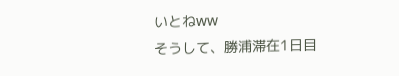いとねww
そうして、勝浦滞在1日目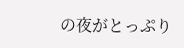の夜がとっぷり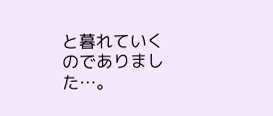と暮れていくのでありました…。